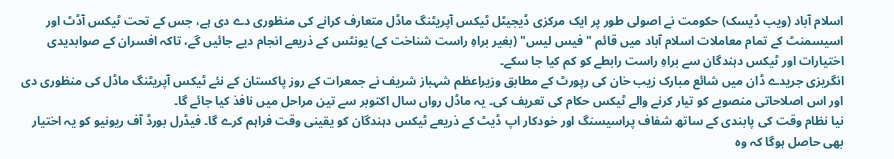اسلام آباد (ویب ڈیسک) حکومت نے اصولی طور پر ایک مرکزی ڈیجیٹل ٹیکس آپریٹنگ ماڈل متعارف کرانے کی منظوری دے دی ہے، جس کے تحت ٹیکس آڈٹ اور اسیسمنٹ کے تمام معاملات اسلام آباد میں قائم "فیس لیس" (بغیر براہِ راست شناخت کے) یونٹس کے ذریعے انجام دیے جائیں گے، تاکہ افسران کے صوابدیدی اختیارات اور ٹیکس دہندگان سے براہِ راست رابطے کو کم کیا جا سکے۔
انگریزی جریدے ڈان میں شائع مبارک زیب خان کی رپورٹ کے مطابق وزیراعظم شہباز شریف نے جمعرات کے روز پاکستان کے نئے ٹیکس آپریٹنگ ماڈل کی منظوری دی اور اس اصلاحاتی منصوبے کو تیار کرنے والے ٹیکس حکام کی تعریف کی۔ یہ ماڈل رواں سال اکتوبر سے تین مراحل میں نافذ کیا جائے گا۔
نیا نظام وقت کی پابندی کے ساتھ شفاف پراسیسنگ اور خودکار اپ ڈیٹ کے ذریعے ٹیکس دہندگان کو یقینی وقت فراہم کرے گا۔ فیڈرل بورڈ آف ریونیو کو یہ اختیار بھی حاصل ہوگا کہ وہ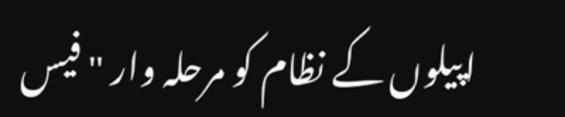اپیلوں کے نظام کو مرحلہ وار "فیس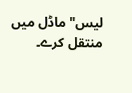لیس" ماڈل میں منتقل کرے۔